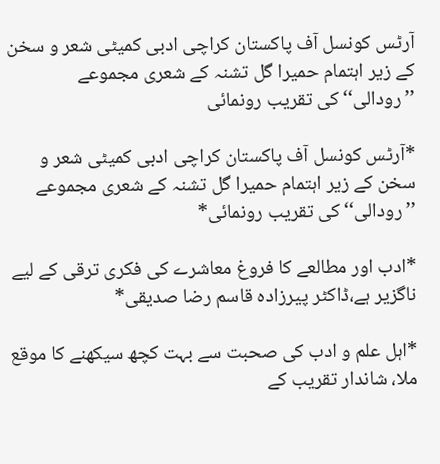آرٹس کونسل آف پاکستان کراچی ادبی کمیٹی شعر و سخن کے زیر اہتمام حمیرا گل تشنہ کے شعری مجموعے ’’رودالی‘‘ کی تقریب رونمائی

*آرٹس کونسل آف پاکستان کراچی ادبی کمیٹی شعر و سخن کے زیر اہتمام حمیرا گل تشنہ کے شعری مجموعے ’’رودالی‘‘ کی تقریب رونمائی*

*ادب اور مطالعے کا فروغ معاشرے کی فکری ترقی کے لیے ناگزیر ہے،ڈاکٹر پیرزادہ قاسم رضا صدیقی*

*اہل علم و ادب کی صحبت سے بہت کچھ سیکھنے کا موقع ملا، شاندار تقریب کے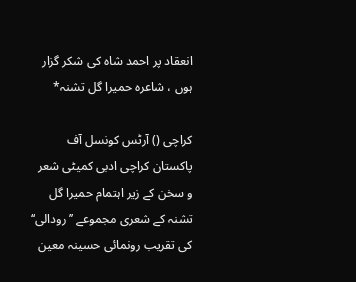انعقاد پر احمد شاہ کی شکر گزار ہوں ، شاعرہ حمیرا گل تشنہ*

کراچی () آرٹس کونسل آف پاکستان کراچی ادبی کمیٹی شعر و سخن کے زیر اہتمام حمیرا گل تشنہ کے شعری مجموعے ’’رودالی‘‘ کی تقریب رونمائی حسینہ معین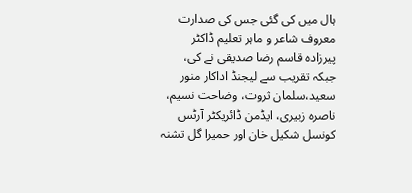ہال میں کی گئی جس کی صدارت معروف شاعر و ماہر تعلیم ڈاکٹر پیرزادہ قاسم رضا صدیقی نے کی، جبکہ تقریب سے لیجنڈ اداکار منور سعید،سلمان ثروت، وضاحت نسیم، ناصرہ زبیری، ایڈمن ڈائریکٹر آرٹس کونسل شکیل خان اور حمیرا گل تشنہ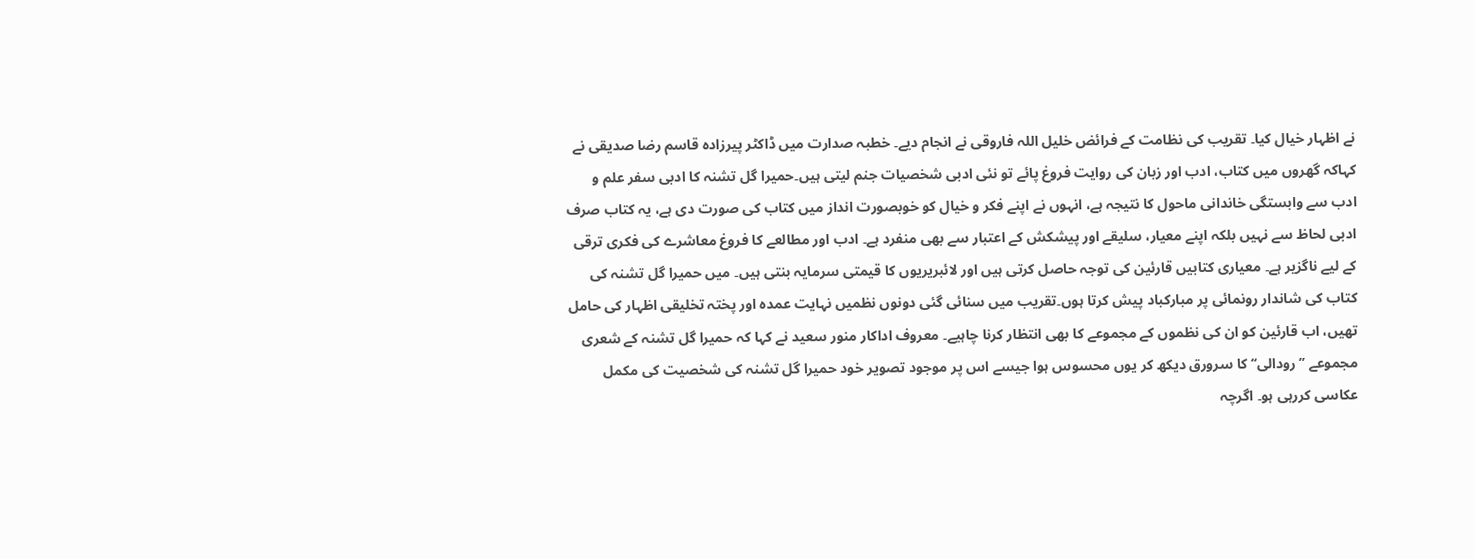نے اظہار خیال کیا۔ تقریب کی نظامت کے فرائض خلیل اللہ فاروقی نے انجام دیے۔ خطبہ صدارت میں ڈاکٹر پیرزادہ قاسم رضا صدیقی نے کہاکہ گھروں میں کتاب، ادب اور زبان کی روایت فروغ پائے تو نئی ادبی شخصیات جنم لیتی ہیں۔حمیرا گل تشنہ کا ادبی سفر علم و ادب سے وابستگی خاندانی ماحول کا نتیجہ ہے، انہوں نے اپنے فکر و خیال کو خوبصورت انداز میں کتاب کی صورت دی ہے، یہ کتاب صرف ادبی لحاظ سے نہیں بلکہ اپنے معیار، سلیقے اور پیشکش کے اعتبار سے بھی منفرد ہے۔ ادب اور مطالعے کا فروغ معاشرے کی فکری ترقی کے لیے ناگزیر ہے۔ معیاری کتابیں قارئین کی توجہ حاصل کرتی ہیں اور لائبریریوں کا قیمتی سرمایہ بنتی ہیں۔ میں حمیرا گل تشنہ کی کتاب کی شاندار رونمائی پر مبارکباد پیش کرتا ہوں۔تقریب میں سنائی گئی دونوں نظمیں نہایت عمدہ اور پختہ تخلیقی اظہار کی حامل تھیں، اب قارئین کو ان کی نظموں کے مجموعے کا بھی انتظار کرنا چاہیے۔ معروف اداکار منور سعید نے کہا کہ حمیرا گل تشنہ کے شعری مجموعے ’’رودالی‘‘ کا سرورق دیکھ کر یوں محسوس ہوا جیسے اس پر موجود تصویر خود حمیرا گل تشنہ کی شخصیت کی مکمل عکاسی کررہی ہو۔ اگرچہ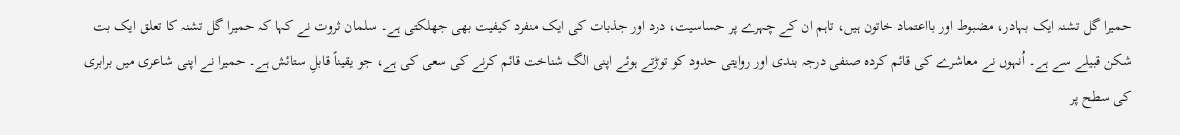حمیرا گل تشنہ ایک بہادر، مضبوط اور بااعتماد خاتون ہیں، تاہم ان کے چہرے پر حساسیت، درد اور جذبات کی ایک منفرد کیفیت بھی جھلکتی ہے۔ سلمان ثروت نے کہا کہ حمیرا گل تشنہ کا تعلق ایک بت شکن قبیلے سے ہے۔ اُنہوں نے معاشرے کی قائم کردہ صنفی درجہ بندی اور روایتی حدود کو توڑتے ہوئے اپنی الگ شناخت قائم کرنے کی سعی کی ہے، جو یقیناً قابلِ ستائش ہے۔ حمیرا نے اپنی شاعری میں برابری کی سطح پر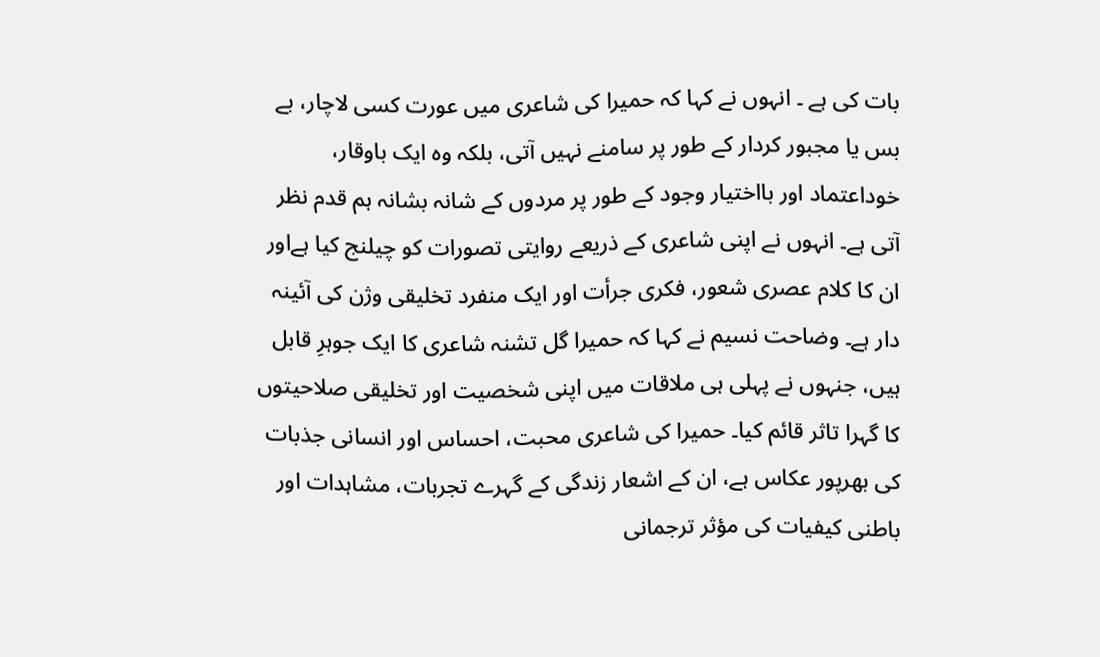بات کی ہے ۔ انہوں نے کہا کہ حمیرا کی شاعری میں عورت کسی لاچار، بے بس یا مجبور کردار کے طور پر سامنے نہیں آتی، بلکہ وہ ایک باوقار، خوداعتماد اور بااختیار وجود کے طور پر مردوں کے شانہ بشانہ ہم قدم نظر آتی ہے۔ انہوں نے اپنی شاعری کے ذریعے روایتی تصورات کو چیلنج کیا ہےاور ان کا کلام عصری شعور، فکری جرأت اور ایک منفرد تخلیقی وژن کی آئینہ دار ہے۔ وضاحت نسیم نے کہا کہ حمیرا گل تشنہ شاعری کا ایک جوہرِ قابل ہیں، جنہوں نے پہلی ہی ملاقات میں اپنی شخصیت اور تخلیقی صلاحیتوں کا گہرا تاثر قائم کیا۔ حمیرا کی شاعری محبت، احساس اور انسانی جذبات کی بھرپور عکاس ہے، ان کے اشعار زندگی کے گہرے تجربات، مشاہدات اور باطنی کیفیات کی مؤثر ترجمانی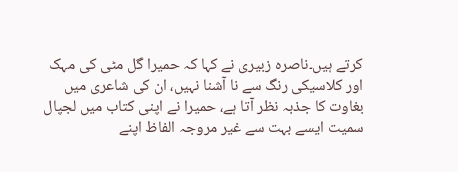کرتے ہیں۔ناصرہ زبیری نے کہا کہ حمیرا گل مٹی کی مہک اور کلاسیکی رنگ سے نا آشنا نہیں، ان کی شاعری میں بغاوت کا جذبہ نظر آتا ہے، حمیرا نے اپنی کتاب میں لجپال سمیت ایسے بہت سے غیر مروجہ الفاظ اپنے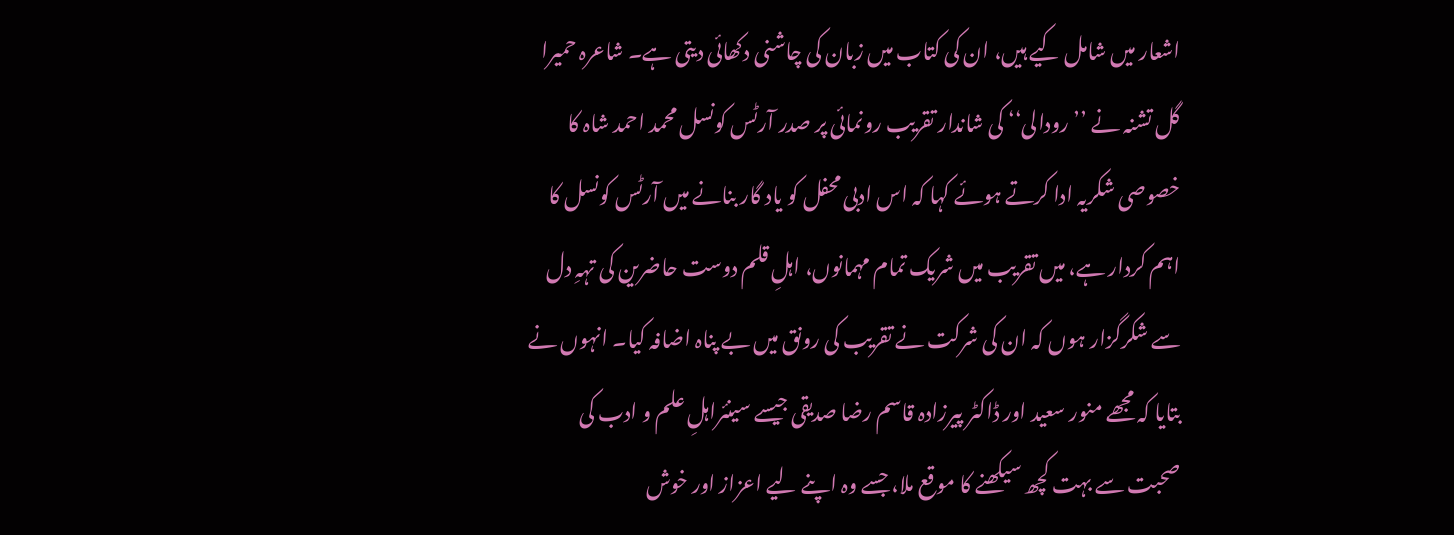اشعار میں شامل کیے ہیں، ان کی کتاب میں زبان کی چاشنی دکھائی دیتی ہے۔ شاعرہ حمیرا گل تشنہ نے ’’رودالی‘‘ کی شاندار تقریب رونمائی پر صدر آرٹس کونسل محمد احمد شاہ کا خصوصی شکریہ ادا کرتے ہوئے کہا کہ اس ادبی محفل کو یاد گار بنانے میں آرٹس کونسل کا اہم کردار ہے، میں تقریب میں شریک تمام مہمانوں، اہلِ قلم دوست حاضرین کی تہہِ دل سے شکرگزار ہوں کہ ان کی شرکت نے تقریب کی رونق میں بے پناہ اضافہ کیا۔ انہوں نے بتایا کہ مجھے منور سعید اور ڈاکٹر پیرزادہ قاسم رضا صدیقی جیسے سینئراہلِ علم و ادب کی صحبت سے بہت کچھ سیکھنے کا موقع ملا، جسے وہ اپنے لیے اعزاز اور خوش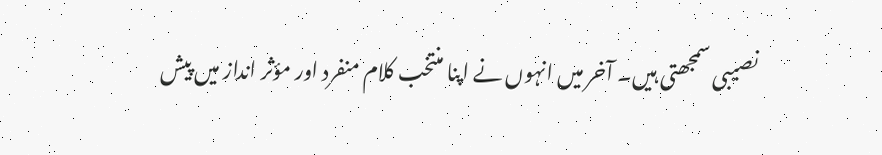نصیبی سمجھتی ہیں۔ آخر میں انہوں نے اپنا منتخب کلام منفرد اور مؤثر انداز میں پیش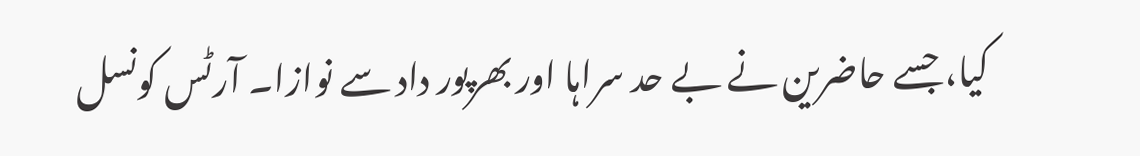کیا، جسے حاضرین نے بے حد سراہا اور بھرپور داد سے نوازا۔ آرٹس کونسل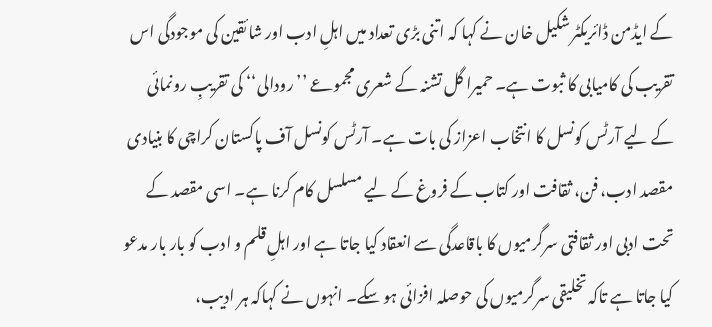کے ایڈمن ڈائریکٹر شکیل خان نے کہا کہ اتنی بڑی تعداد میں اہلِ ادب اور شائقین کی موجودگی اس تقریب کی کامیابی کا ثبوت ہے۔ حمیرا گل تشنہ کے شعری مجموعے ’’رودالی‘‘ کی تقریبِ رونمائی کے لیے آرٹس کونسل کا انتخاب اعزاز کی بات ہے۔ آرٹس کونسل آف پاکستان کراچی کا بنیادی مقصد ادب، فن، ثقافت اور کتاب کے فروغ کے لیے مسلسل کام کرنا ہے۔ اسی مقصد کے تحت ادبی اور ثقافتی سرگرمیوں کا باقاعدگی سے انعقاد کیا جاتا ہے اور اہلِ قلم و ادب کو بار بار مدعو کیا جاتا ہے تاکہ تخلیقی سرگرمیوں کی حوصلہ افزائی ہو سکے۔ انہوں نے کہاکہ ہر ادیب،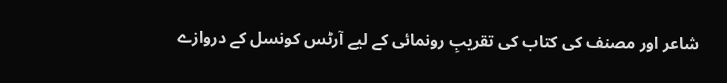شاعر اور مصنف کی کتاب کی تقریبِ رونمائی کے لیے آرٹس کونسل کے دروازے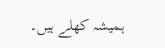ہمیشہ کھلے ہیں۔